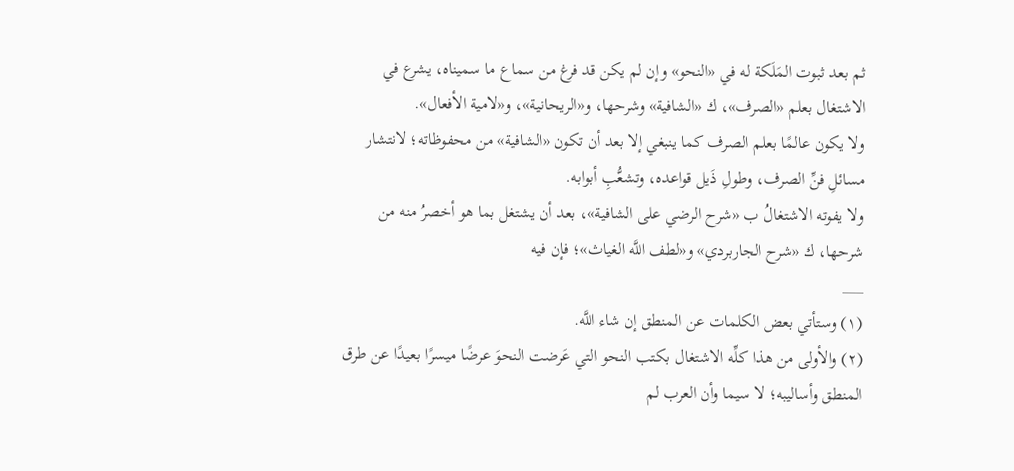ثم بعد ثبوت المَلَكة له في «النحو» وإن لم يكن قد فرغ من سماع ما سميناه، يشرع في الاشتغال بعلم «الصرف»، ك «الشافية» وشرحها، و«الريحانية»، و«لامية الأفعال».
ولا يكون عالمًا بعلم الصرف كما ينبغي إلا بعد أن تكون «الشافية» من محفوظاته؛ لانتشار مسائلِ فنِّ الصرف، وطولِ ذَيل قواعده، وتشعُّبِ أبوابه.
ولا يفوته الاشتغالُ ب «شرح الرضي على الشافية»، بعد أن يشتغل بما هو أخصرُ منه من شرحها، ك «شرح الجاربردي» و«لطف اللَّه الغياث»؛ فإن فيه
___
(١) وستأتي بعض الكلمات عن المنطق إن شاء اللَّه.
(٢) والأولى من هذا كلِّه الاشتغال بكتب النحو التي عَرضت النحوَ عرضًا ميسرًا بعيدًا عن طرق المنطق وأساليبه؛ لا سيما وأن العرب لم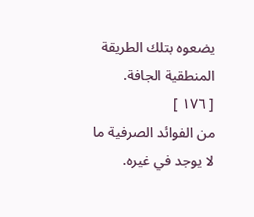يضعوه بتلك الطريقة المنطقية الجافة.
[ ١٧٦ ]
من الفوائد الصرفية ما لا يوجد في غيره.